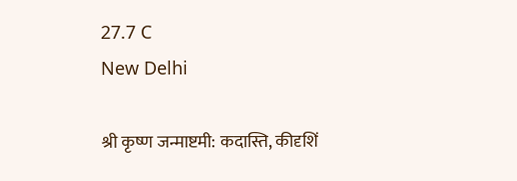27.7 C
New Delhi

श्री कृष्ण जन्माष्टमी: कदास्ति, कीदृशिं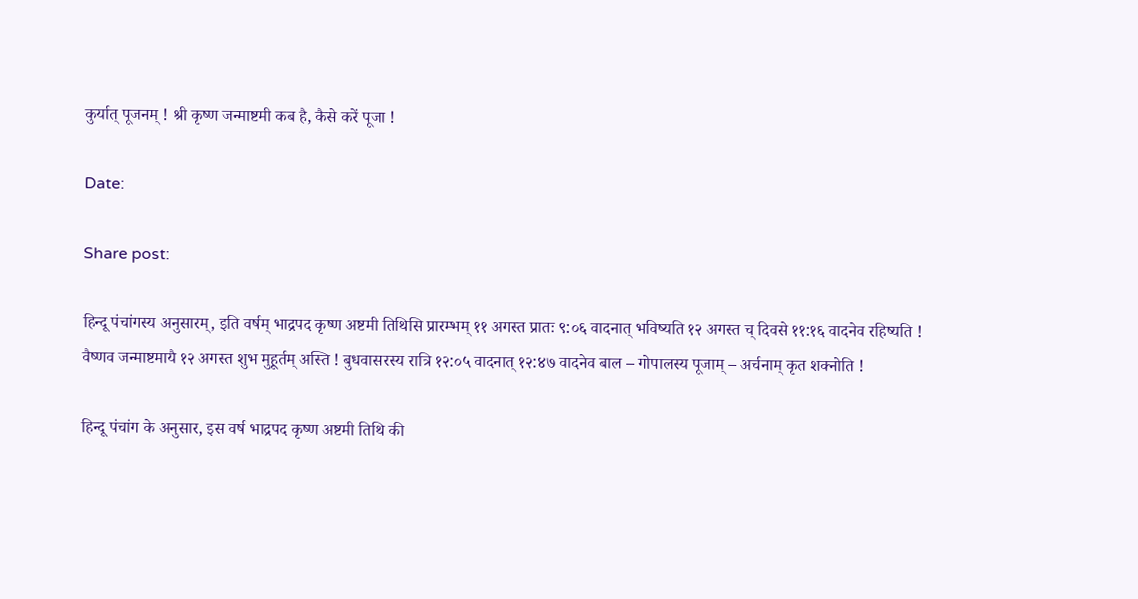कुर्यात् पूजनम् ! श्री कृष्ण जन्माष्टमी कब है, कैसे करें पूजा !

Date:

Share post:

हिन्दू पंचांगस्य अनुसारम्, इति वर्षम् भाद्रपद कृष्ण अष्टमी तिथिसि प्रारम्भम् ११ अगस्त प्रातः ९:०६ वादनात् भविष्यति १२ अगस्त च् दिवसे ११:१६ वादनेव रहिष्यति ! वैष्णव जन्माष्टमायै १२ अगस्त शुभ मुहूर्तम् अस्ति ! बुधवासरस्य रात्रि १२:०५ वादनात् १२:४७ वादनेव बाल – गोपालस्य पूजाम् – अर्चनाम् कृत शक्नोति !

हिन्दू पंचांग के अनुसार, इस वर्ष भाद्रपद कृष्ण अष्टमी तिथि की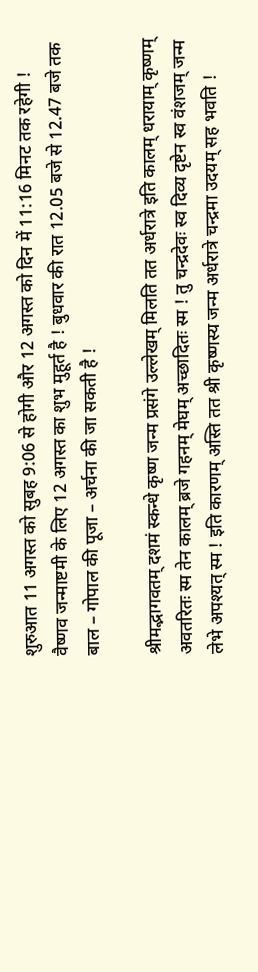शुरुआत 11 अगस्त को सुबह 9:06 से होगी और 12 अगस्त को दिन में 11:16 मिनट तक रहेगी ! वैष्णव जन्माष्टमी के लिए 12 अगस्त का शुभ मुहूर्त है ! बुधवार की रात 12.05 बजे से 12.47 बजे तक बाल – गोपाल की पूजा – अर्चना की जा सकती है !

श्रीमद्भागवतम् दशमं स्कन्धे कृष्ण जन्म प्रसंगे उल्लेखम् मिलति तत अर्धरात्रे इति कालम् धरायाम् कृष्णम् अवतरितः स्म तेन कालम् ब्रजे गहनम् मेघम् अच्छादितः स्म ! तु चन्द्रदेवः स्व दिव्य दृष्टेन स्व वंशजम् जन्म लेभे अपश्यत् स्म ! इति कारणम् अस्ति तत श्री कृष्णस्य जन्म अर्धरात्रे चन्द्रमा उदयम् सह भवति !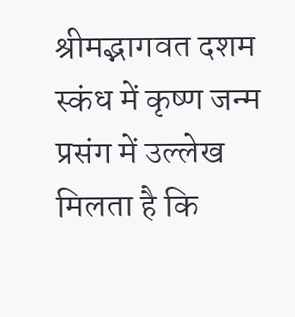श्रीमद्भागवत दशम स्कंध में कृष्ण जन्म प्रसंग में उल्लेख मिलता है कि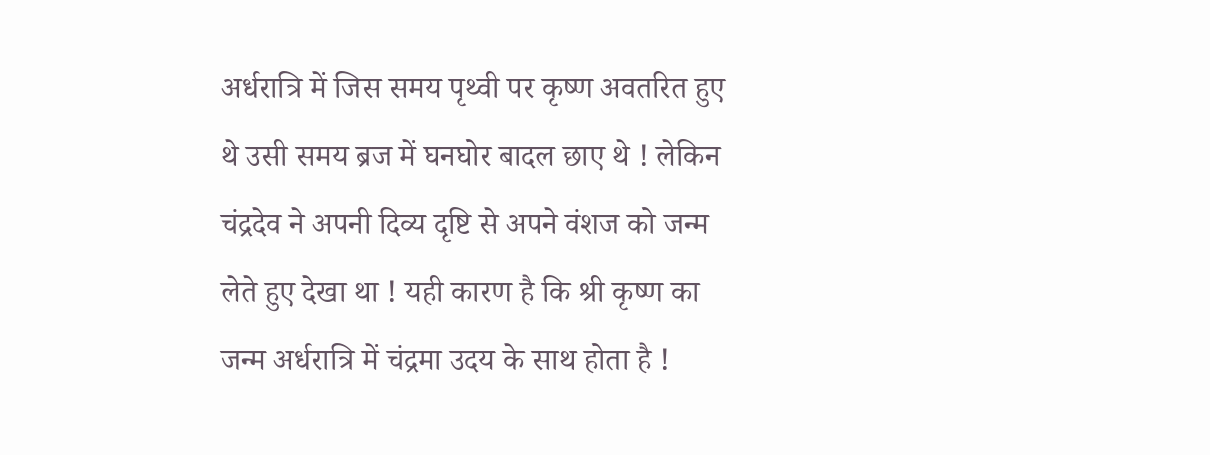अर्धरात्रि में जिस समय पृथ्वी पर कृष्ण अवतरित हुए थे उसी समय ब्रज में घनघोर बादल छाए थे ! लेकिन चंद्रदेव ने अपनी दिव्य दृष्टि से अपने वंशज को जन्म लेते हुए देखा था ! यही कारण है कि श्री कृष्ण का जन्म अर्धरात्रि में चंद्रमा उदय के साथ होता है !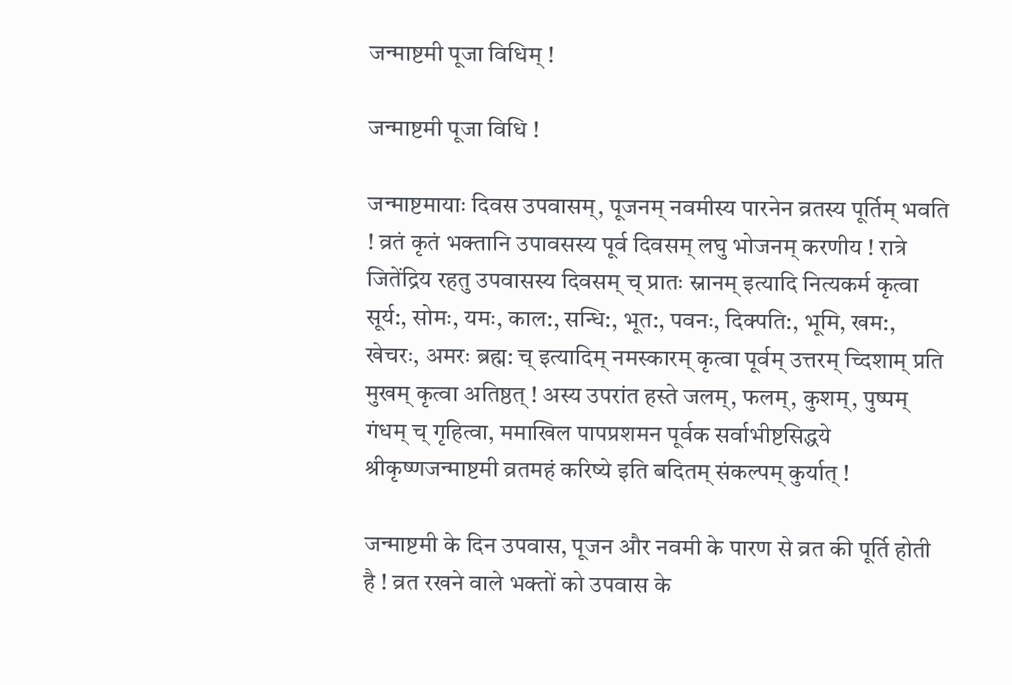जन्माष्टमी पूजा विधिम् !

जन्माष्टमी पूजा विधि !

जन्माष्टमायाः दिवस उपवासम्, पूजनम् नवमीस्य पारनेन व्रतस्य पूर्तिम् भवति ! व्रतं कृतं भक्तानि उपावसस्य पूर्व दिवसम् लघु भोजनम् करणीय ! रात्रे जितेंद्रिय रहतु उपवासस्य दिवसम् च् प्रातः स्नानम् इत्यादि नित्यकर्म कृत्वा सूर्य:, सोमः, यमः, काल:, सन्धि:, भूत:, पवनः, दिक्पति:, भूमि, खम:, खेचरः, अमरः ब्रह्म: च् इत्यादिम् नमस्कारम् कृत्वा पूर्वम् उत्तरम् च्दिशाम् प्रति मुखम् कृत्वा अतिष्ठत् ! अस्य उपरांत हस्ते जलम्, फलम्, कुशम्, पुष्पम् गंधम् च् गृहित्वा, ममाखिल पापप्रशमन पूर्वक सर्वाभीष्टसिद्धये श्रीकृष्णजन्माष्टमी व्रतमहं करिष्ये इति बदितम् संकल्पम् कुर्यात् !

जन्माष्टमी के दिन उपवास, पूजन और नवमी के पारण से व्रत की पूर्ति होती है ! व्रत रखने वाले भक्तों को उपवास के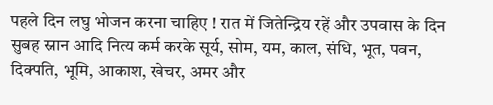पहले दिन लघु भोजन करना चाहिए ! रात में जितेन्द्रिय रहें और उपवास के दिन सुबह स्नान आदि नित्य कर्म करके सूर्य, सोम, यम, काल, संधि, भूत, पवन, दिक्पति, भूमि, आकाश, खेचर, अमर और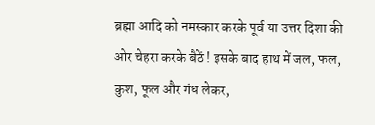ब्रह्मा आदि को नमस्कार करके पूर्व या उत्तर दिशा की ओर चेहरा करके बैठें ! इसके बाद हाथ में जल, फल, कुश, फूल और गंध लेकर,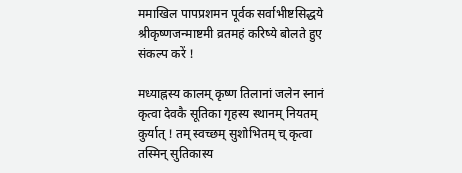ममाखिल पापप्रशमन पूर्वक सर्वाभीष्टसिद्धये श्रीकृष्णजन्माष्टमी व्रतमहं करिष्ये बोलते हुए संकल्प करें !

मध्याह्नस्य कालम् कृष्ण तिलानां जलेन स्नानं कृत्वा देवकै सूतिका गृहस्य स्थानम् नियतम् कुर्यात् ! तम् स्वच्छम् सुशोभितम् च् कृत्वा तस्मिन् सुतिकास्य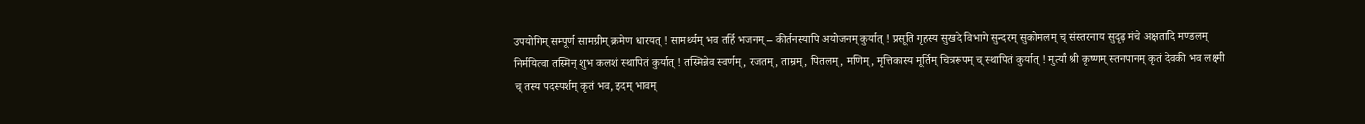उपयोगिम् सम्पूर्ण सामग्रीम् क्रमेण धारयत् ! सामर्थ्यम् भव तर्हि भजनम् – कीर्तनस्यापि अयोजनम् कुर्यात् ! प्रसूति गृहस्य सुखदे विभागे सुन्दरम् सुकोमलम् च् संस्तरनाय सुदृढ़ मंचे अक्षतादि मण्डलम् निर्मयित्वा तस्मिन् शुभ कलशं स्थापितं कुर्यात् ! तस्मिन्नेव स्वर्णम्, रजतम्, ताम्रम्, पितलम्, मणिम्, मृत्तिकास्य मूर्तिम् चित्ररूपम् च् स्थापितं कुर्यात् ! मुर्त्यां श्री कृष्णम् स्तनपानम् कृतं देवकी भव लक्ष्मी च् तस्य पदस्पर्शम् कृतं भव, इदम् भावम्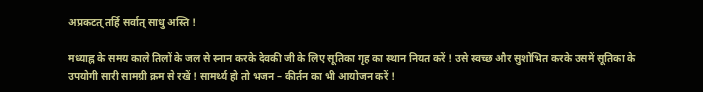अप्रकटत् तर्हि सर्वात् साधु अस्ति !

मध्याह्न के समय काले तिलों के जल से स्नान करके देवकी जी के लिए सूतिका गृह का स्थान नियत करें ! उसे स्वच्छ और सुशोभित करके उसमें सूतिका के उपयोगी सारी सामग्री क्रम से रखें ! सामर्थ्य हो तो भजन – कीर्तन का भी आयोजन करें !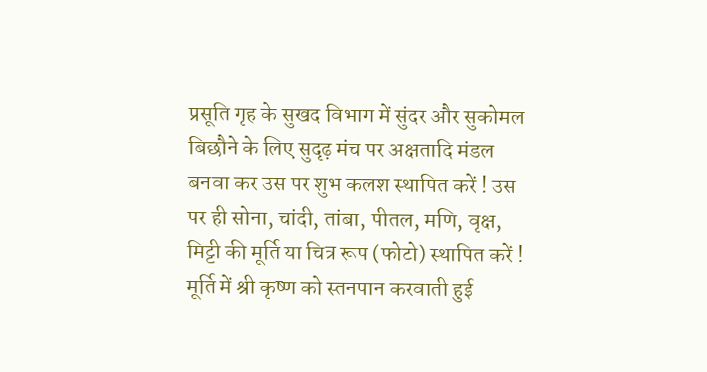प्रसूति गृह के सुखद विभाग में सुंदर और सुकोमल बिछौने के लिए सुदृढ़ मंच पर अक्षतादि मंडल बनवा कर उस पर शुभ कलश स्थापित करें ! उस पर ही सोना, चांदी, तांबा, पीतल, मणि, वृक्ष, मिट्टी की मूर्ति या चित्र रूप (फोटो) स्थापित करें ! मूर्ति में श्री कृष्ण को स्तनपान करवाती हुई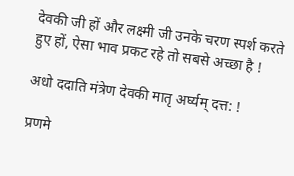देवकी जी हों और लक्ष्मी जी उनके चरण स्पर्श करते हुए हों, ऐसा भाव प्रकट रहे तो सबसे अच्छा है !

अधो ददाति मंत्रेण देवकी मातृ अर्घ्यम् दत्त: !

प्रणमे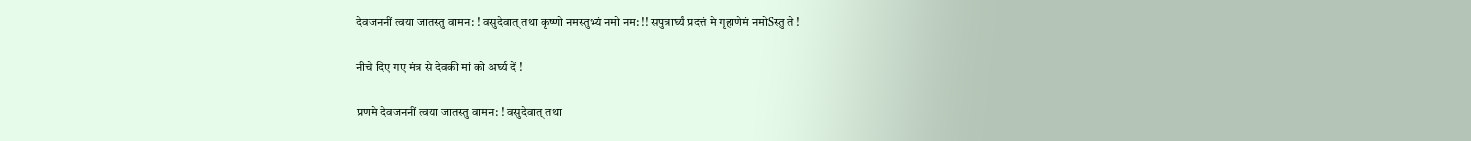देवजननीं त्वया जातस्तु वामन: ! वसुदेवात् तथा कृष्णो नमस्तुभ्यं नमो नम: !! सपुत्रार्घ्यं प्रदत्तं मे गृहाणेमं नमोSस्तु ते !

नीचे दिए गए मंत्र से देवकी मां को अर्घ्य दें !

प्रणमे देवजननीं त्वया जातस्तु वामन: ! वसुदेवात् तथा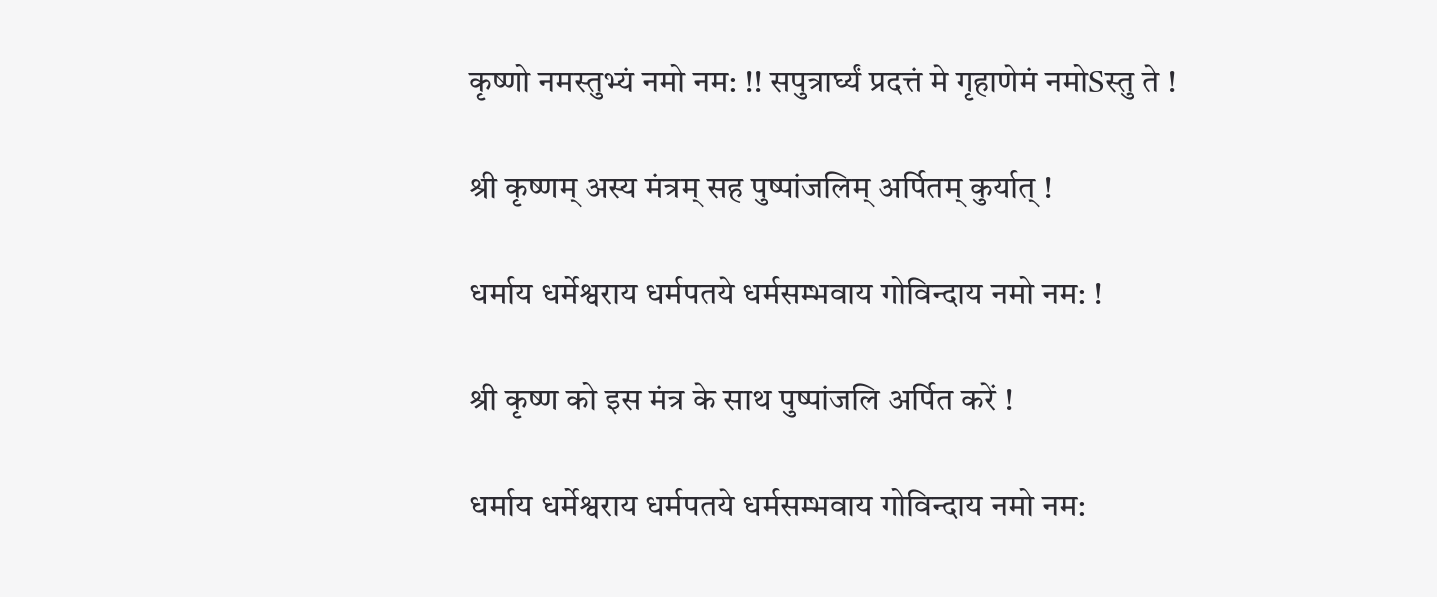कृष्णो नमस्तुभ्यं नमो नम: !! सपुत्रार्घ्यं प्रदत्तं मे गृहाणेमं नमोSस्तु ते !

श्री कृष्णम् अस्य मंत्रम् सह पुष्पांजलिम् अर्पितम् कुर्यात् !

धर्माय धर्मेश्वराय धर्मपतये धर्मसम्भवाय गोविन्दाय नमो नम: !

श्री कृष्ण को इस मंत्र के साथ पुष्पांजलि अर्पित करें !

धर्माय धर्मेश्वराय धर्मपतये धर्मसम्भवाय गोविन्दाय नमो नम: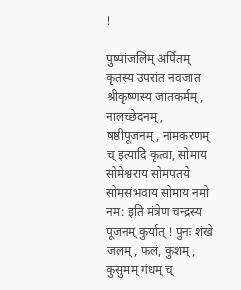!

पुष्पांजलिम् अर्पितम् कृतस्य उपरांत नवजात श्रीकृष्णस्य जातकर्मम्, नालच्छेदनम्, षष्ठीपूजनम्, नामकरणम् च् इत्यादि कृत्वा, सोमाय सोमेश्वराय सोमपतये सोमसंभवाय सोमाय नमो नम: इति मंत्रेण चन्द्रस्य पूजनम् कुर्यात् ! पुनः शंखे जलम्, फलं, कुशम्, कुसुमम् गंधम् च्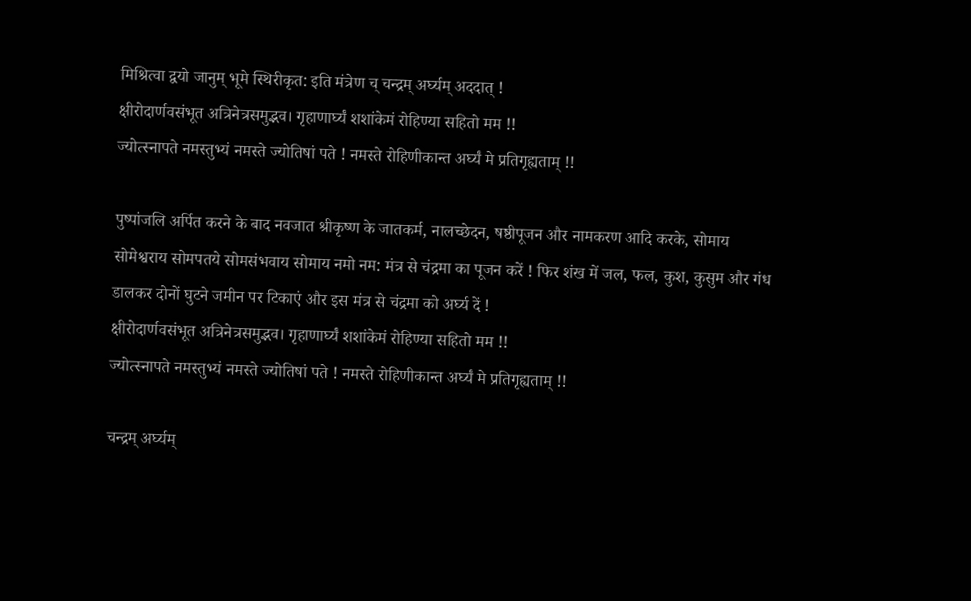मिश्रित्वा द्वयो जानुम् भूमे स्थिरीकृत: इति मंत्रेण च् चन्द्रम् अर्घ्यम् अददात् !
क्षीरोदार्णवसंभूत अत्रिनेत्रसमुद्भव। गृहाणार्घ्यं शशांकेमं रोहिण्या सहितो मम !!
ज्योत्स्नापते नमस्तुभ्यं नमस्ते ज्योतिषां पते ! नमस्ते रोहिणीकान्त अर्घ्यं मे प्रतिगृह्यताम् !!

पुष्पांजलि अर्पित करने के बाद नवजात श्रीकृष्ण के जातकर्म, नालच्छेदन, षष्ठीपूजन और नामकरण आदि करके, सोमाय सोमेश्वराय सोमपतये सोमसंभवाय सोमाय नमो नम: मंत्र से चंद्रमा का पूजन करें ! फिर शंख में जल, फल, कुश, कुसुम और गंध डालकर दोनों घुटने जमीन पर टिकाएं और इस मंत्र से चंद्रमा को अर्घ्य दें !
क्षीरोदार्णवसंभूत अत्रिनेत्रसमुद्भव। गृहाणार्घ्यं शशांकेमं रोहिण्या सहितो मम !!
ज्योत्स्नापते नमस्तुभ्यं नमस्ते ज्योतिषां पते ! नमस्ते रोहिणीकान्त अर्घ्यं मे प्रतिगृह्यताम् !!

चन्द्रम् अर्घ्यम्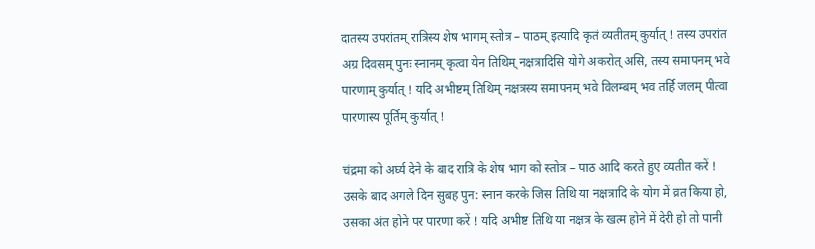दातस्य उपरांतम् रात्रिस्य शेष भागम् स्तोत्र – पाठम् इत्यादि कृतं व्यतीतम् कुर्यात् ! तस्य उपरांत अग्र दिवसम् पुनः स्नानम् कृत्वा येन तिथिम् नक्षत्रादिसि योगे अकरोत् असि, तस्य समापनम् भवे पारणाम् कुर्यात् ! यदि अभीष्टम् तिथिम् नक्षत्रस्य समापनम् भवे विलम्बम् भव तर्हि जलम् पीत्वा पारणास्य पूर्तिम् कुर्यात् !

चंद्रमा को अर्घ्य देने के बाद रात्रि के शेष भाग को स्तोत्र – पाठ आदि करते हुए व्यतीत करें ! उसके बाद अगले दिन सुबह पुन: स्नान करके जिस तिथि या नक्षत्रादि के योग में व्रत किया हो, उसका अंत होने पर पारणा करें ! यदि अभीष्ट तिथि या नक्षत्र के खत्म होने में देरी हो तो पानी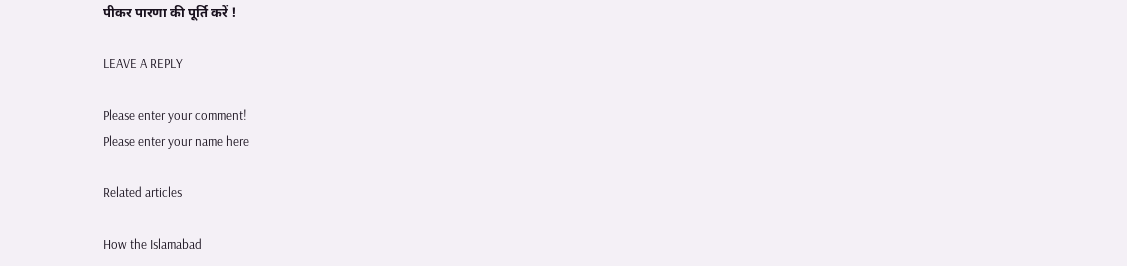पीकर पारणा की पूर्ति करें !

LEAVE A REPLY

Please enter your comment!
Please enter your name here

Related articles

How the Islamabad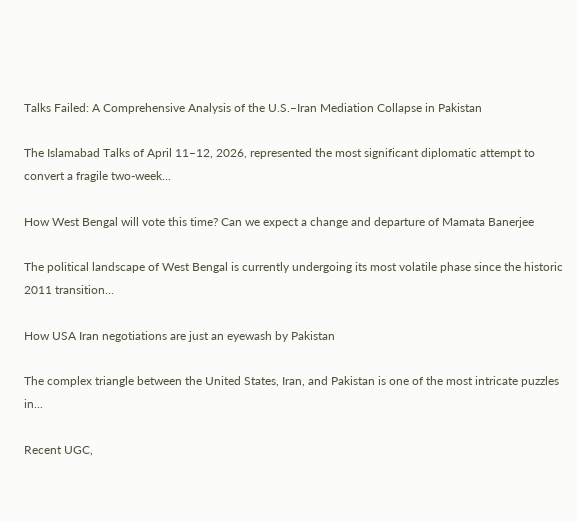Talks Failed: A Comprehensive Analysis of the U.S.–Iran Mediation Collapse in Pakistan

The Islamabad Talks of April 11–12, 2026, represented the most significant diplomatic attempt to convert a fragile two-week...

How West Bengal will vote this time? Can we expect a change and departure of Mamata Banerjee

The political landscape of West Bengal is currently undergoing its most volatile phase since the historic 2011 transition...

How USA Iran negotiations are just an eyewash by Pakistan

The complex triangle between the United States, Iran, and Pakistan is one of the most intricate puzzles in...

Recent UGC,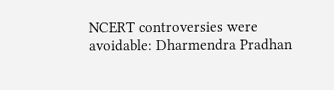NCERT controversies were avoidable: Dharmendra Pradhan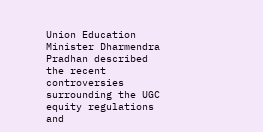Union Education Minister Dharmendra Pradhan described the recent controversies surrounding the UGC equity regulations and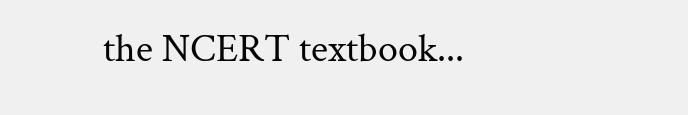the NCERT textbook...